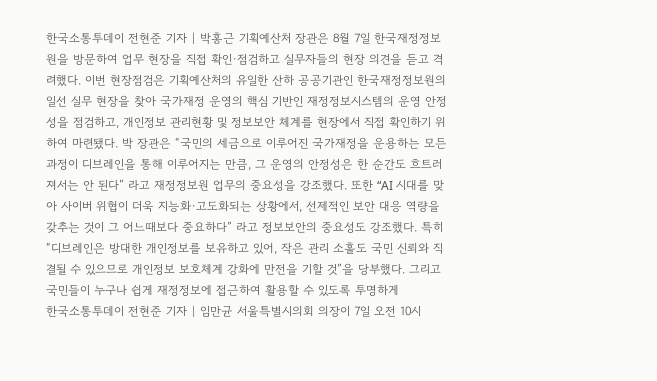한국소통투데이 전현준 기자 | 박홍근 기획예산처 장관은 8월 7일 한국재정정보원을 방문하여 업무 현장을 직접 확인·점검하고 실무자들의 현장 의견을 듣고 격려했다. 이번 현장점검은 기획예산처의 유일한 산하 공공기관인 한국재정정보원의 일선 실무 현장을 찾아 국가재정 운영의 핵심 기반인 재정정보시스템의 운영 안정성을 점검하고, 개인정보 관리현황 및 정보보안 체계를 현장에서 직접 확인하기 위하여 마련됐다. 박 장관은 “국민의 세금으로 이루어진 국가재정을 운용하는 모든 과정이 디브레인을 통해 이루어지는 만큼, 그 운영의 안정성은 한 순간도 흐트러져서는 안 된다” 라고 재정정보원 업무의 중요성을 강조했다. 또한 “AI 시대를 맞아 사이버 위협이 더욱 지능화·고도화되는 상황에서, 선제적인 보안 대응 역량을 갖추는 것이 그 어느때보다 중요하다” 라고 정보보안의 중요성도 강조했다. 특히 “디브레인은 방대한 개인정보를 보유하고 있어, 작은 관리 소홀도 국민 신뢰와 직결될 수 있으므로 개인정보 보호체계 강화에 만전을 기할 것”을 당부했다. 그리고 국민들이 누구나 쉽게 재정정보에 접근하여 활용할 수 있도록 투명하게
한국소통투데이 전현준 기자 | 임만균 서울특별시의회 의장이 7일 오전 10시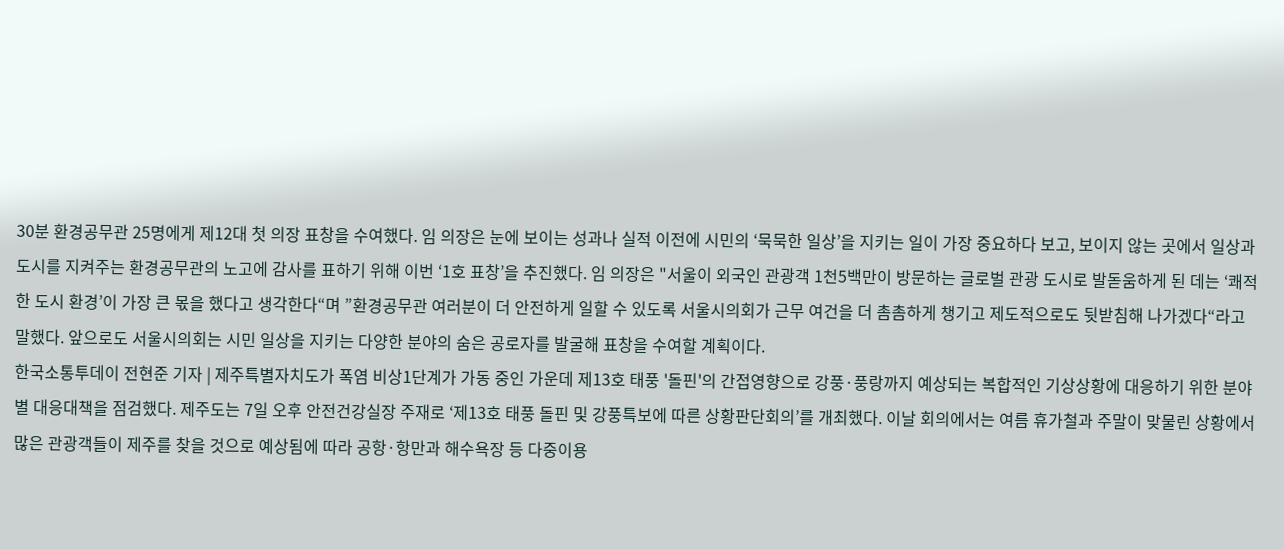30분 환경공무관 25명에게 제12대 첫 의장 표창을 수여했다. 임 의장은 눈에 보이는 성과나 실적 이전에 시민의 ‘묵묵한 일상’을 지키는 일이 가장 중요하다 보고, 보이지 않는 곳에서 일상과 도시를 지켜주는 환경공무관의 노고에 감사를 표하기 위해 이번 ‘1호 표창’을 추진했다. 임 의장은 "서울이 외국인 관광객 1천5백만이 방문하는 글로벌 관광 도시로 발돋움하게 된 데는 ‘쾌적한 도시 환경’이 가장 큰 몫을 했다고 생각한다“며 ”환경공무관 여러분이 더 안전하게 일할 수 있도록 서울시의회가 근무 여건을 더 촘촘하게 챙기고 제도적으로도 뒷받침해 나가겠다“라고 말했다. 앞으로도 서울시의회는 시민 일상을 지키는 다양한 분야의 숨은 공로자를 발굴해 표창을 수여할 계획이다.
한국소통투데이 전현준 기자 | 제주특별자치도가 폭염 비상1단계가 가동 중인 가운데 제13호 태풍 '돌핀'의 간접영향으로 강풍·풍랑까지 예상되는 복합적인 기상상황에 대응하기 위한 분야별 대응대책을 점검했다. 제주도는 7일 오후 안전건강실장 주재로 ‘제13호 태풍 돌핀 및 강풍특보에 따른 상황판단회의’를 개최했다. 이날 회의에서는 여름 휴가철과 주말이 맞물린 상황에서 많은 관광객들이 제주를 찾을 것으로 예상됨에 따라 공항·항만과 해수욕장 등 다중이용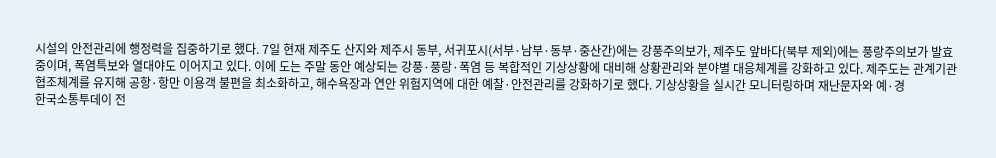시설의 안전관리에 행정력을 집중하기로 했다. 7일 현재 제주도 산지와 제주시 동부, 서귀포시(서부·남부·동부·중산간)에는 강풍주의보가, 제주도 앞바다(북부 제외)에는 풍랑주의보가 발효 중이며, 폭염특보와 열대야도 이어지고 있다. 이에 도는 주말 동안 예상되는 강풍·풍랑·폭염 등 복합적인 기상상황에 대비해 상황관리와 분야별 대응체계를 강화하고 있다. 제주도는 관계기관 협조체계를 유지해 공항·항만 이용객 불편을 최소화하고, 해수욕장과 연안 위험지역에 대한 예찰·안전관리를 강화하기로 했다. 기상상황을 실시간 모니터링하며 재난문자와 예·경
한국소통투데이 전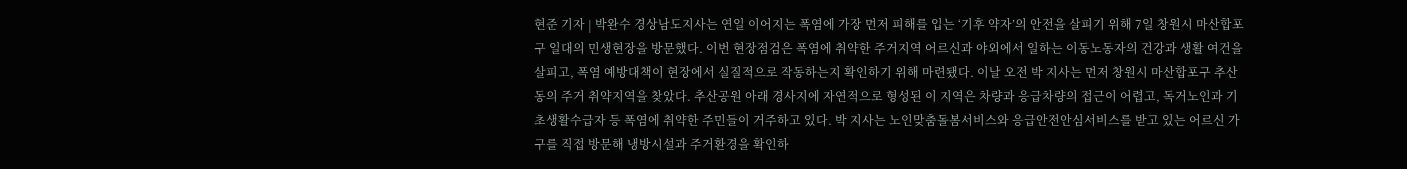현준 기자 | 박완수 경상남도지사는 연일 이어지는 폭염에 가장 먼저 피해를 입는 ‘기후 약자’의 안전을 살피기 위해 7일 창원시 마산합포구 일대의 민생현장을 방문했다. 이번 현장점검은 폭염에 취약한 주거지역 어르신과 야외에서 일하는 이동노동자의 건강과 생활 여건을 살피고, 폭염 예방대책이 현장에서 실질적으로 작동하는지 확인하기 위해 마련됐다. 이날 오전 박 지사는 먼저 창원시 마산합포구 추산동의 주거 취약지역을 찾았다. 추산공원 아래 경사지에 자연적으로 형성된 이 지역은 차량과 응급차량의 접근이 어렵고, 독거노인과 기초생활수급자 등 폭염에 취약한 주민들이 거주하고 있다. 박 지사는 노인맞춤돌봄서비스와 응급안전안심서비스를 받고 있는 어르신 가구를 직접 방문해 냉방시설과 주거환경을 확인하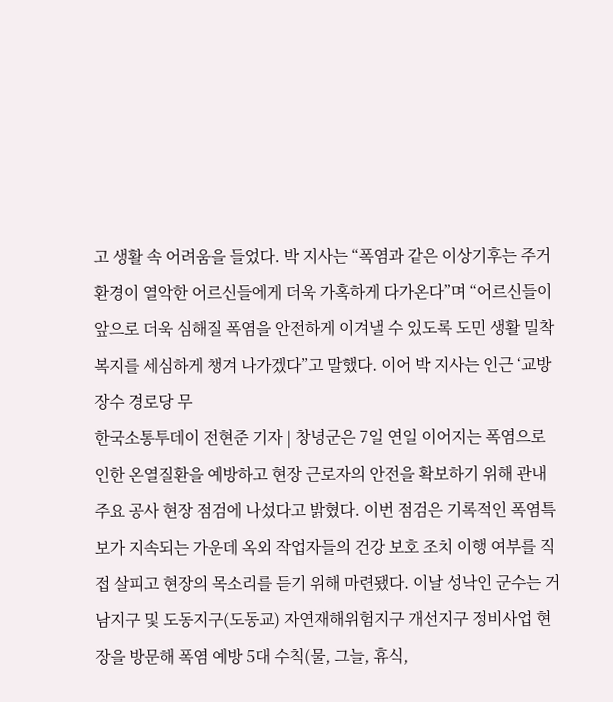고 생활 속 어려움을 들었다. 박 지사는 “폭염과 같은 이상기후는 주거환경이 열악한 어르신들에게 더욱 가혹하게 다가온다”며 “어르신들이 앞으로 더욱 심해질 폭염을 안전하게 이겨낼 수 있도록 도민 생활 밀착 복지를 세심하게 챙겨 나가겠다”고 말했다. 이어 박 지사는 인근 ‘교방 장수 경로당 무
한국소통투데이 전현준 기자 | 창녕군은 7일 연일 이어지는 폭염으로 인한 온열질환을 예방하고 현장 근로자의 안전을 확보하기 위해 관내 주요 공사 현장 점검에 나섰다고 밝혔다. 이번 점검은 기록적인 폭염특보가 지속되는 가운데 옥외 작업자들의 건강 보호 조치 이행 여부를 직접 살피고 현장의 목소리를 듣기 위해 마련됐다. 이날 성낙인 군수는 거남지구 및 도동지구(도동교) 자연재해위험지구 개선지구 정비사업 현장을 방문해 폭염 예방 5대 수칙(물, 그늘, 휴식,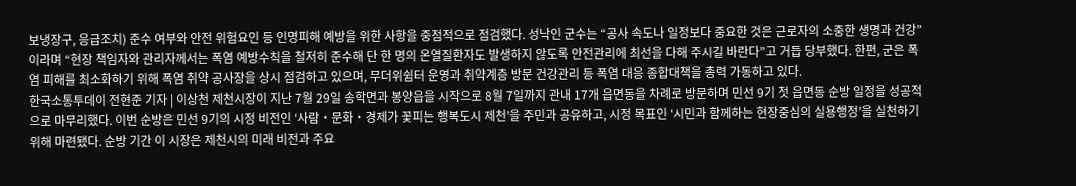보냉장구, 응급조치) 준수 여부와 안전 위험요인 등 인명피해 예방을 위한 사항을 중점적으로 점검했다. 성낙인 군수는 “공사 속도나 일정보다 중요한 것은 근로자의 소중한 생명과 건강”이라며 “현장 책임자와 관리자께서는 폭염 예방수칙을 철저히 준수해 단 한 명의 온열질환자도 발생하지 않도록 안전관리에 최선을 다해 주시길 바란다”고 거듭 당부했다. 한편, 군은 폭염 피해를 최소화하기 위해 폭염 취약 공사장을 상시 점검하고 있으며, 무더위쉼터 운영과 취약계층 방문 건강관리 등 폭염 대응 종합대책을 총력 가동하고 있다.
한국소통투데이 전현준 기자 | 이상천 제천시장이 지난 7월 29일 송학면과 봉양읍을 시작으로 8월 7일까지 관내 17개 읍면동을 차례로 방문하며 민선 9기 첫 읍면동 순방 일정을 성공적으로 마무리했다. 이번 순방은 민선 9기의 시정 비전인 ‘사람‧문화‧경제가 꽃피는 행복도시 제천’을 주민과 공유하고, 시정 목표인 ‘시민과 함께하는 현장중심의 실용행정’을 실천하기 위해 마련됐다. 순방 기간 이 시장은 제천시의 미래 비전과 주요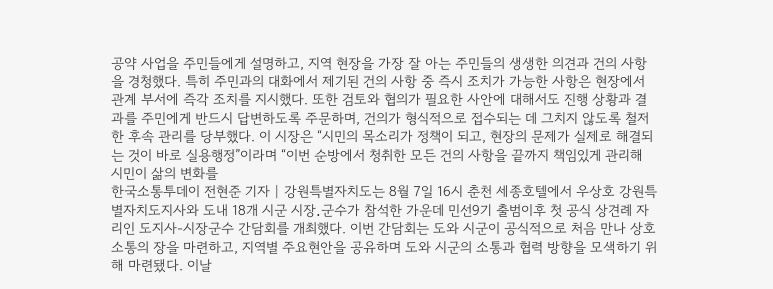공약 사업을 주민들에게 설명하고, 지역 현장을 가장 잘 아는 주민들의 생생한 의견과 건의 사항을 경청했다. 특히 주민과의 대화에서 제기된 건의 사항 중 즉시 조치가 가능한 사항은 현장에서 관계 부서에 즉각 조치를 지시했다. 또한 검토와 협의가 필요한 사안에 대해서도 진행 상황과 결과를 주민에게 반드시 답변하도록 주문하며, 건의가 형식적으로 접수되는 데 그치지 않도록 철저한 후속 관리를 당부했다. 이 시장은 “시민의 목소리가 정책이 되고, 현장의 문제가 실제로 해결되는 것이 바로 실용행정”이라며 “이번 순방에서 청취한 모든 건의 사항을 끝까지 책임있게 관리해 시민이 삶의 변화를
한국소통투데이 전현준 기자 | 강원특별자치도는 8월 7일 16시 춘천 세종호텔에서 우상호 강원특별자치도지사와 도내 18개 시군 시장․군수가 참석한 가운데 민선9기 출범이후 첫 공식 상견례 자리인 도지사-시장군수 간담회를 개최했다. 이번 간담회는 도와 시군이 공식적으로 처음 만나 상호 소통의 장을 마련하고, 지역별 주요현안을 공유하며 도와 시군의 소통과 협력 방향을 모색하기 위해 마련됐다. 이날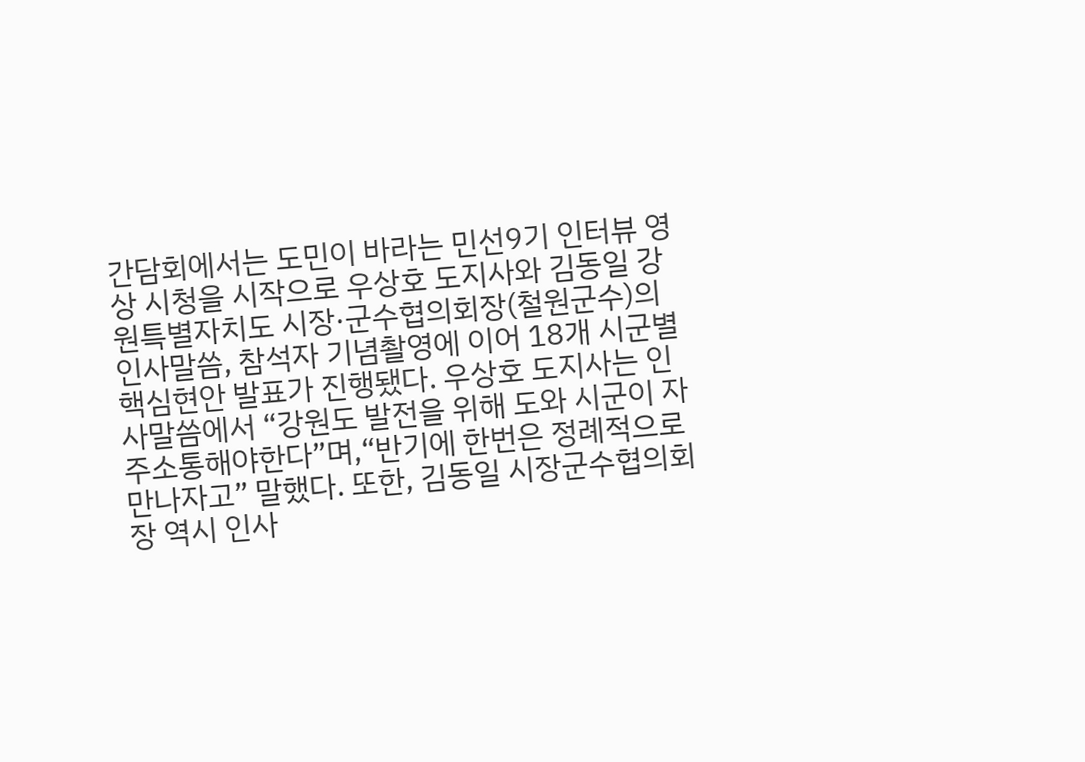간담회에서는 도민이 바라는 민선9기 인터뷰 영상 시청을 시작으로 우상호 도지사와 김동일 강원특별자치도 시장·군수협의회장(철원군수)의 인사말씀, 참석자 기념촬영에 이어 18개 시군별 핵심현안 발표가 진행됐다. 우상호 도지사는 인사말씀에서 “강원도 발전을 위해 도와 시군이 자주소통해야한다”며,“반기에 한번은 정례적으로 만나자고” 말했다. 또한, 김동일 시장군수협의회장 역시 인사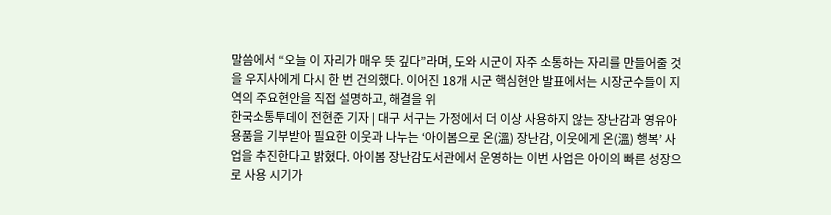말씀에서 “오늘 이 자리가 매우 뜻 깊다”라며, 도와 시군이 자주 소통하는 자리를 만들어줄 것을 우지사에게 다시 한 번 건의했다. 이어진 18개 시군 핵심현안 발표에서는 시장군수들이 지역의 주요현안을 직접 설명하고, 해결을 위
한국소통투데이 전현준 기자 | 대구 서구는 가정에서 더 이상 사용하지 않는 장난감과 영유아용품을 기부받아 필요한 이웃과 나누는 ‘아이봄으로 온(溫) 장난감, 이웃에게 온(溫) 행복’ 사업을 추진한다고 밝혔다. 아이봄 장난감도서관에서 운영하는 이번 사업은 아이의 빠른 성장으로 사용 시기가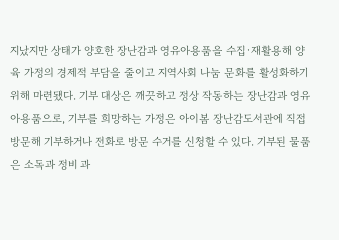지났지만 상태가 양호한 장난감과 영유아용품을 수집·재활용해 양육 가정의 경제적 부담을 줄이고 지역사회 나눔 문화를 활성화하기 위해 마련됐다. 기부 대상은 깨끗하고 정상 작동하는 장난감과 영유아용품으로, 기부를 희망하는 가정은 아이봄 장난감도서관에 직접 방문해 기부하거나 전화로 방문 수거를 신청할 수 있다. 기부된 물품은 소독과 정비 과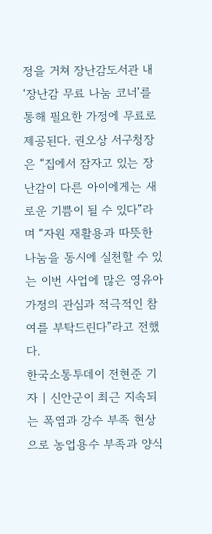정을 거쳐 장난감도서관 내 ‘장난감 무료 나눔 코너’를 통해 필요한 가정에 무료로 제공된다. 권오상 서구청장은 “집에서 잠자고 있는 장난감이 다른 아이에게는 새로운 기쁨이 될 수 있다”라며 “자원 재활용과 따뜻한 나눔을 동시에 실천할 수 있는 이번 사업에 많은 영유아 가정의 관심과 적극적인 참여를 부탁드린다”라고 전했다.
한국소통투데이 전현준 기자 | 신안군이 최근 지속되는 폭염과 강수 부족 현상으로 농업용수 부족과 양식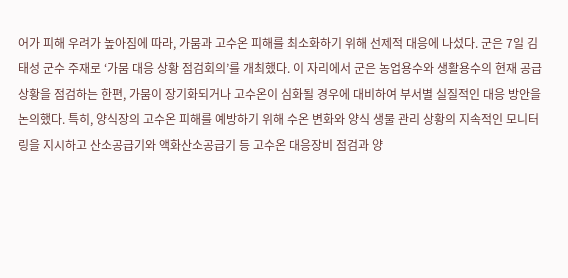어가 피해 우려가 높아짐에 따라, 가뭄과 고수온 피해를 최소화하기 위해 선제적 대응에 나섰다. 군은 7일 김태성 군수 주재로 ‘가뭄 대응 상황 점검회의’를 개최했다. 이 자리에서 군은 농업용수와 생활용수의 현재 공급 상황을 점검하는 한편, 가뭄이 장기화되거나 고수온이 심화될 경우에 대비하여 부서별 실질적인 대응 방안을 논의했다. 특히, 양식장의 고수온 피해를 예방하기 위해 수온 변화와 양식 생물 관리 상황의 지속적인 모니터링을 지시하고 산소공급기와 액화산소공급기 등 고수온 대응장비 점검과 양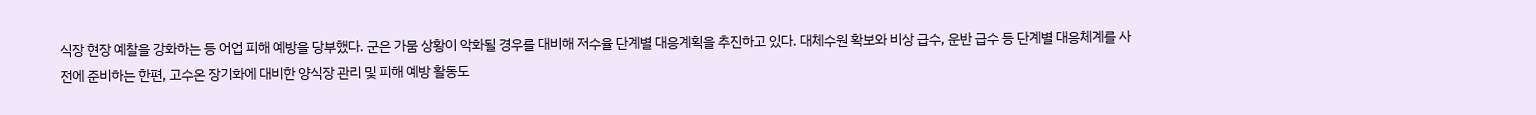식장 현장 예찰을 강화하는 등 어업 피해 예방을 당부했다. 군은 가뭄 상황이 악화될 경우를 대비해 저수율 단계별 대응계획을 추진하고 있다. 대체수원 확보와 비상 급수, 운반 급수 등 단계별 대응체계를 사전에 준비하는 한편, 고수온 장기화에 대비한 양식장 관리 및 피해 예방 활동도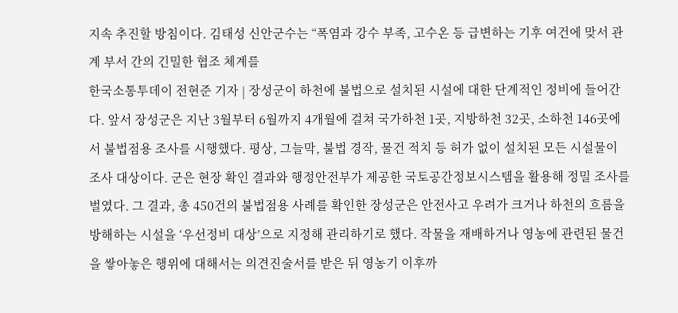지속 추진할 방침이다. 김태성 신안군수는 “폭염과 강수 부족, 고수온 등 급변하는 기후 여건에 맞서 관계 부서 간의 긴밀한 협조 체계를
한국소통투데이 전현준 기자 | 장성군이 하천에 불법으로 설치된 시설에 대한 단계적인 정비에 들어간다. 앞서 장성군은 지난 3월부터 6월까지 4개월에 걸쳐 국가하천 1곳, 지방하천 32곳, 소하천 146곳에서 불법점용 조사를 시행했다. 평상, 그늘막, 불법 경작, 물건 적치 등 허가 없이 설치된 모든 시설물이 조사 대상이다. 군은 현장 확인 결과와 행정안전부가 제공한 국토공간정보시스템을 활용해 정밀 조사를 벌였다. 그 결과, 총 450건의 불법점용 사례를 확인한 장성군은 안전사고 우려가 크거나 하천의 흐름을 방해하는 시설을 ‘우선정비 대상’으로 지정해 관리하기로 했다. 작물을 재배하거나 영농에 관련된 물건을 쌓아놓은 행위에 대해서는 의견진술서를 받은 뒤 영농기 이후까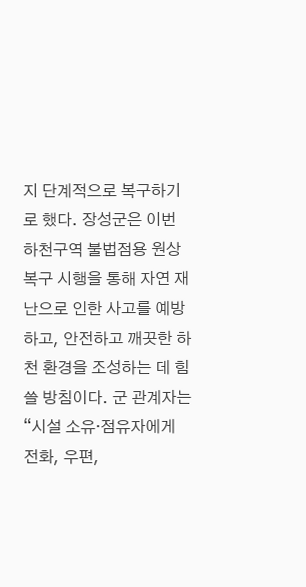지 단계적으로 복구하기로 했다. 장성군은 이번 하천구역 불법점용 원상복구 시행을 통해 자연 재난으로 인한 사고를 예방하고, 안전하고 깨끗한 하천 환경을 조성하는 데 힘쓸 방침이다. 군 관계자는 “시설 소유·점유자에게 전화, 우편,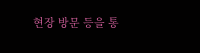현장 방문 등을 통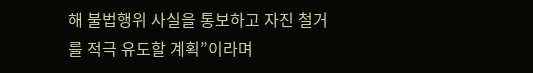해 불법행위 사실을 통보하고 자진 철거를 적극 유도할 계획”이라며